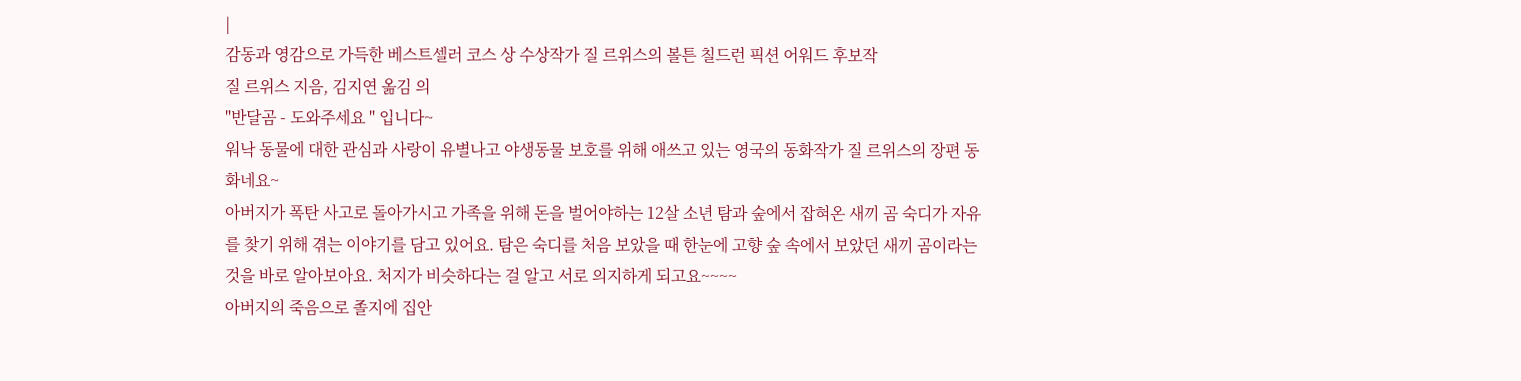|
감동과 영감으로 가득한 베스트셀러 코스 상 수상작가 질 르위스의 볼튼 칠드런 픽션 어워드 후보작
질 르위스 지음, 김지연 옮김 의
"반달곰 - 도와주세요 " 입니다~
워낙 동물에 대한 관심과 사랑이 유별나고 야생동물 보호를 위해 애쓰고 있는 영국의 동화작가 질 르위스의 장편 동화네요~
아버지가 폭탄 사고로 돌아가시고 가족을 위해 돈을 벌어야하는 12살 소년 탐과 숲에서 잡혀온 새끼 곰 숙디가 자유를 찾기 위해 겪는 이야기를 담고 있어요. 탐은 숙디를 처음 보았을 때 한눈에 고향 숲 속에서 보았던 새끼 곰이라는 것을 바로 알아보아요. 처지가 비슷하다는 걸 알고 서로 의지하게 되고요~~~~
아버지의 죽음으로 졸지에 집안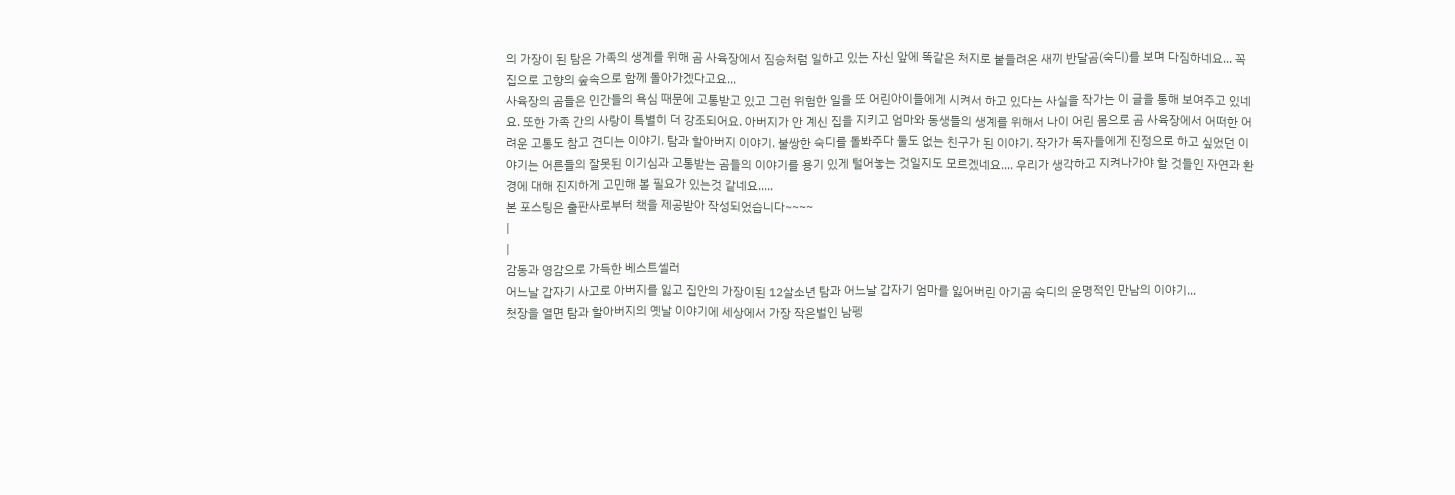의 가장이 된 탐은 가족의 생계를 위해 곰 사육장에서 짐승처럼 일하고 있는 자신 앞에 똑같은 처지로 붙들려온 새끼 반달곰(숙디)를 보며 다짐하네요... 꼭 집으로 고향의 숲속으로 함께 돌아가겠다고요...
사육장의 곰들은 인간들의 욕심 때문에 고통받고 있고 그런 위험한 일을 또 어린아이들에게 시켜서 하고 있다는 사실을 작가는 이 글을 통해 보여주고 있네요. 또한 가족 간의 사랑이 특별히 더 강조되어요. 아버지가 안 계신 집을 지키고 엄마와 동생들의 생계를 위해서 나이 어린 몸으로 곰 사육장에서 어떠한 어려운 고통도 참고 견디는 이야기. 탐과 할아버지 이야기. 불쌍한 숙디를 돌봐주다 둘도 없는 친구가 된 이야기. 작가가 독자들에게 진정으로 하고 싶었던 이야기는 어른들의 잘못된 이기심과 고통받는 곰들의 이야기를 용기 있게 털어놓는 것일지도 모르겠네요.... 우리가 생각하고 지켜나가야 할 것들인 자연과 환경에 대해 진지하게 고민해 볼 필요가 있는것 같네요.....
본 포스팅은 출판사로부터 책을 제공받아 작성되었습니다~~~~
|
|
감동과 영감으로 가득한 베스트셀러
어느날 갑자기 사고로 아버지를 잃고 집안의 가장이된 12살소년 탐과 어느날 갑자기 엄마를 잃어버린 아기곰 숙디의 운명적인 만남의 이야기...
첫장을 열면 탐과 할아버지의 옛날 이야기에 세상에서 가장 작은벌인 남펭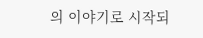의 이야기로 시작되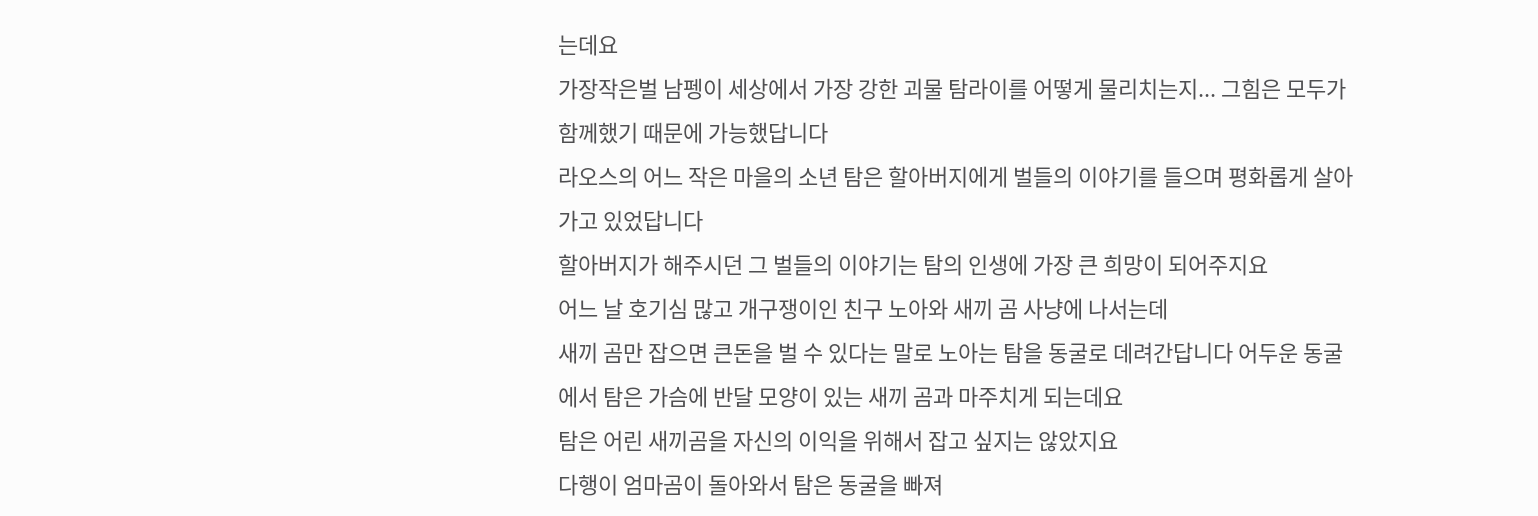는데요
가장작은벌 남펭이 세상에서 가장 강한 괴물 탐라이를 어떻게 물리치는지... 그힘은 모두가 함께했기 때문에 가능했답니다
라오스의 어느 작은 마을의 소년 탐은 할아버지에게 벌들의 이야기를 들으며 평화롭게 살아가고 있었답니다
할아버지가 해주시던 그 벌들의 이야기는 탐의 인생에 가장 큰 희망이 되어주지요
어느 날 호기심 많고 개구쟁이인 친구 노아와 새끼 곰 사냥에 나서는데
새끼 곰만 잡으면 큰돈을 벌 수 있다는 말로 노아는 탐을 동굴로 데려간답니다 어두운 동굴에서 탐은 가슴에 반달 모양이 있는 새끼 곰과 마주치게 되는데요
탐은 어린 새끼곰을 자신의 이익을 위해서 잡고 싶지는 않았지요
다행이 엄마곰이 돌아와서 탐은 동굴을 빠져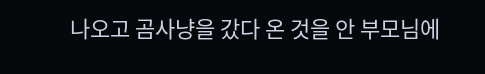나오고 곰사냥을 갔다 온 것을 안 부모님에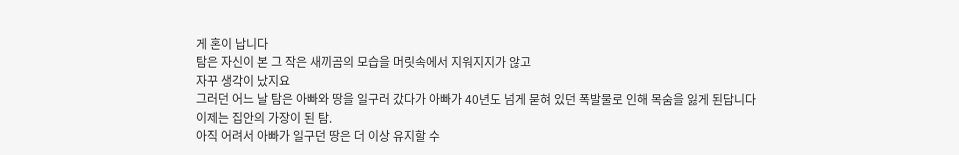게 혼이 납니다
탐은 자신이 본 그 작은 새끼곰의 모습을 머릿속에서 지워지지가 않고
자꾸 생각이 났지요
그러던 어느 날 탐은 아빠와 땅을 일구러 갔다가 아빠가 40년도 넘게 묻혀 있던 폭발물로 인해 목숨을 잃게 된답니다
이제는 집안의 가장이 된 탐.
아직 어려서 아빠가 일구던 땅은 더 이상 유지할 수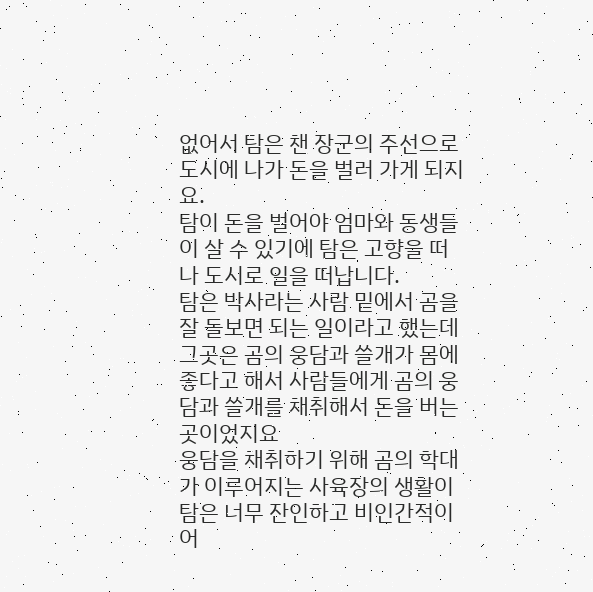없어서 탐은 챈 장군의 주선으로 도시에 나가 돈을 벌러 가게 되지요.
탐이 돈을 벌어야 엄마와 동생들이 살 수 있기에 탐은 고향을 떠나 도시로 일을 떠납니다.
탐은 박사라는 사람 밑에서 곰을 잘 돌보면 되는 일이라고 했는데 그곳은 곰의 웅담과 쓸개가 몸에 좋다고 해서 사람들에게 곰의 웅담과 쓸개를 채취해서 돈을 버는 곳이었지요
웅담을 채취하기 위해 곰의 학대가 이루어지는 사육장의 생활이 탐은 너무 잔인하고 비인간적이어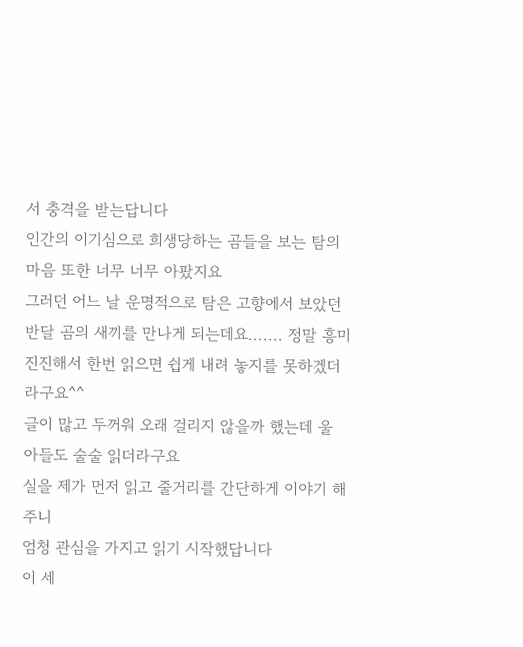서 충격을 받는답니다
인간의 이기심으로 희생당하는 곰들을 보는 탐의 마음 또한 너무 너무 아팠지요
그러던 어느 날 운명적으로 탐은 고향에서 보았던 반달 곰의 새끼를 만나게 되는데요....... 정말 흥미진진해서 한번 읽으면 쉽게 내려 놓지를 못하겠더라구요^^
글이 많고 두꺼워 오래 걸리지 않을까 했는데 울 아들도 술술 읽더라구요
실을 제가 먼저 읽고 줄거리를 간단하게 이야기 해주니
엄청 관심을 가지고 읽기 시작했답니다
이 세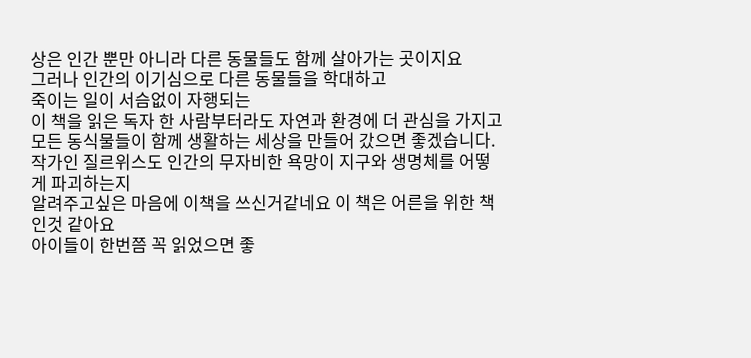상은 인간 뿐만 아니라 다른 동물들도 함께 살아가는 곳이지요
그러나 인간의 이기심으로 다른 동물들을 학대하고
죽이는 일이 서슴없이 자행되는
이 책을 읽은 독자 한 사람부터라도 자연과 환경에 더 관심을 가지고
모든 동식물들이 함께 생활하는 세상을 만들어 갔으면 좋겠습니다.
작가인 질르위스도 인간의 무자비한 욕망이 지구와 생명체를 어떻게 파괴하는지
알려주고싶은 마음에 이책을 쓰신거같네요 이 책은 어른을 위한 책인것 같아요
아이들이 한번쯤 꼭 읽었으면 좋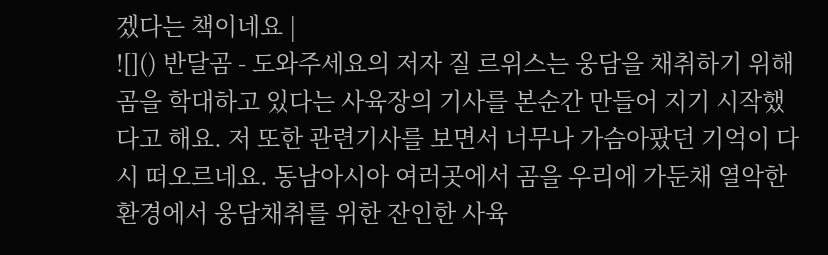겠다는 책이네요 |
![]() 반달곰 - 도와주세요의 저자 질 르위스는 웅담을 채취하기 위해 곰을 학대하고 있다는 사육장의 기사를 본순간 만들어 지기 시작했다고 해요. 저 또한 관련기사를 보면서 너무나 가슴아팠던 기억이 다시 떠오르네요. 동남아시아 여러곳에서 곰을 우리에 가둔채 열악한 환경에서 웅담채취를 위한 잔인한 사육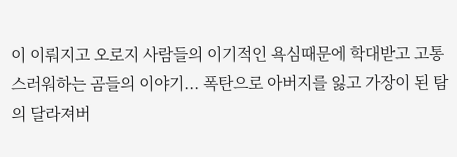이 이뤄지고 오로지 사람들의 이기적인 욕심때문에 학대받고 고통스러워하는 곰들의 이야기... 폭탄으로 아버지를 잃고 가장이 된 탐의 달라져버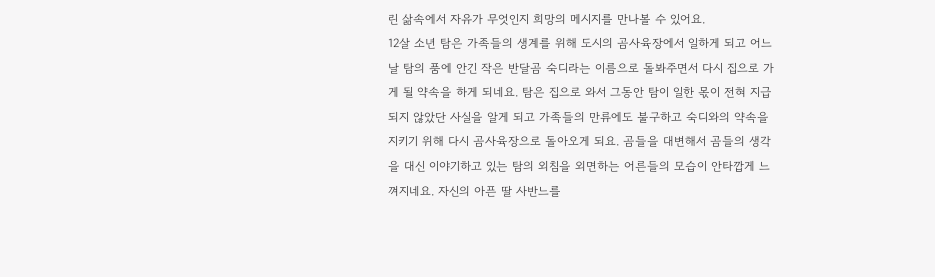린 삶속에서 자유가 무엇인지 희망의 메시지를 만나볼 수 있어요.
12살 소년 탐은 가족들의 생계를 위해 도시의 곰사육장에서 일하게 되고 어느날 탐의 품에 안긴 작은 반달곰 숙디라는 이름으로 돌봐주면서 다시 집으로 가게 될 약속을 하게 되네요. 탐은 집으로 와서 그동안 탐이 일한 몫이 전혀 지급되지 않았단 사실을 알게 되고 가족들의 만류에도 불구하고 숙디와의 약속을 지키기 위해 다시 곰사육장으로 돌아오게 되요. 곰들을 대변해서 곰들의 생각을 대신 이야기하고 있는 탐의 외침을 외면하는 어른들의 모습이 안타깝게 느껴지네요. 자신의 아픈 딸 사반느를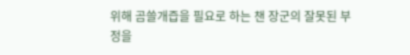위해 곰쓸개즙을 필요로 하는 챈 장군의 잘못된 부정을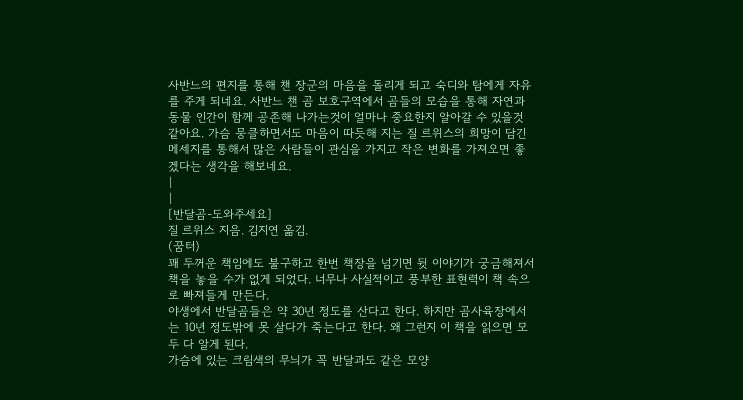사반느의 편지를 통해 챈 장군의 마음을 돌리게 되고 숙디와 탐에게 자유를 주게 되네요. 사반느 챈 곰 보호구역에서 곰들의 모습을 통해 자연과 동물 인간이 함께 공존해 나가는것이 얼마나 중요한지 알아갈 수 있을것 같아요. 가슴 뭉클하면서도 마음이 따듯해 지는 질 르위스의 희망이 담긴 메세지를 통해서 많은 사람들이 관심을 가지고 작은 변화를 가져오면 좋겠다는 생각을 해보네요.
|
|
[반달곰-도와주세요]
질 르위스 지음. 김지연 옮김.
(꿈터)
꽤 두꺼운 책임에도 불구하고 한번 책장을 넘기면 뒷 이야기가 궁금해져서 책을 놓을 수가 없게 되었다. 너무나 사실적이고 풍부한 표현력이 책 속으로 빠져들게 만든다.
야생에서 반달곰들은 약 30년 정도를 산다고 한다. 하지만 곰사육장에서는 10년 정도밖에 못 살다가 죽는다고 한다. 왜 그런지 이 책을 읽으면 모두 다 알게 된다.
가슴에 있는 크림색의 무늬가 꼭 반달과도 같은 모양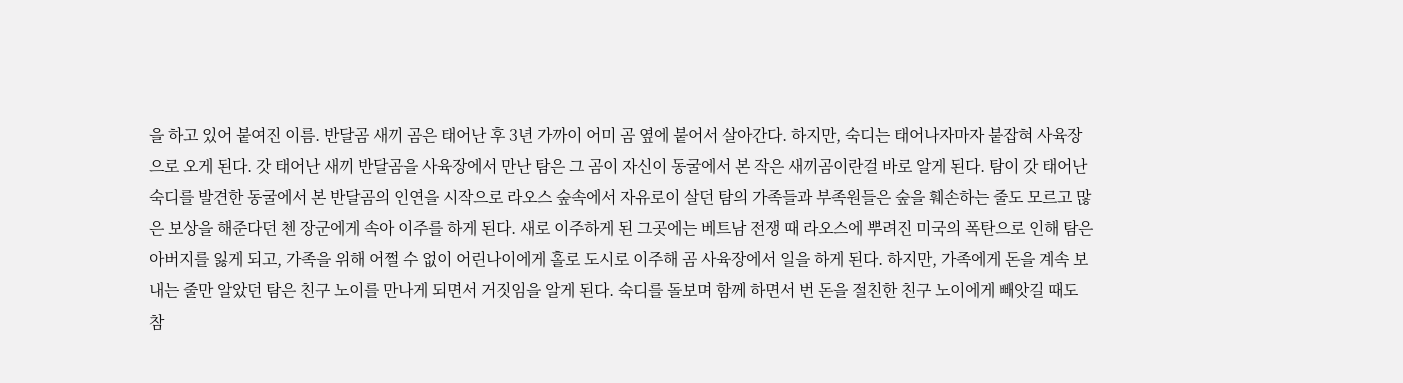을 하고 있어 붙여진 이름. 반달곰 새끼 곰은 태어난 후 3년 가까이 어미 곰 옆에 붙어서 살아간다. 하지만, 숙디는 태어나자마자 붙잡혀 사육장으로 오게 된다. 갓 태어난 새끼 반달곰을 사육장에서 만난 탐은 그 곰이 자신이 동굴에서 본 작은 새끼곰이란걸 바로 알게 된다. 탐이 갓 태어난 숙디를 발견한 동굴에서 본 반달곰의 인연을 시작으로 라오스 숲속에서 자유로이 살던 탐의 가족들과 부족원들은 숲을 훼손하는 줄도 모르고 많은 보상을 해준다던 첸 장군에게 속아 이주를 하게 된다. 새로 이주하게 된 그곳에는 베트남 전쟁 때 라오스에 뿌려진 미국의 폭탄으로 인해 탐은 아버지를 잃게 되고, 가족을 위해 어쩔 수 없이 어린나이에게 홀로 도시로 이주해 곰 사육장에서 일을 하게 된다. 하지만, 가족에게 돈을 계속 보내는 줄만 알았던 탐은 친구 노이를 만나게 되면서 거짓임을 알게 된다. 숙디를 돌보며 함께 하면서 번 돈을 절친한 친구 노이에게 빼앗길 때도 참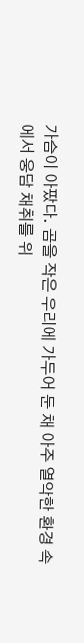가슴이 아팠다. 곰을 작은 우리에 가두어 둔 채 아주 열악한 환경 속에서 웅담 채취를 위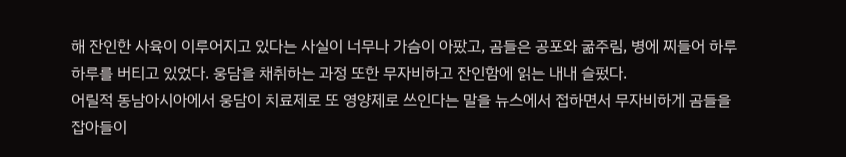해 잔인한 사육이 이루어지고 있다는 사실이 너무나 가슴이 아팠고, 곰들은 공포와 굶주림, 병에 찌들어 하루하루를 버티고 있었다. 웅담을 채취하는 과정 또한 무자비하고 잔인함에 읽는 내내 슬펐다.
어릴적 동남아시아에서 웅담이 치료제로 또 영양제로 쓰인다는 말을 뉴스에서 접하면서 무자비하게 곰들을 잡아들이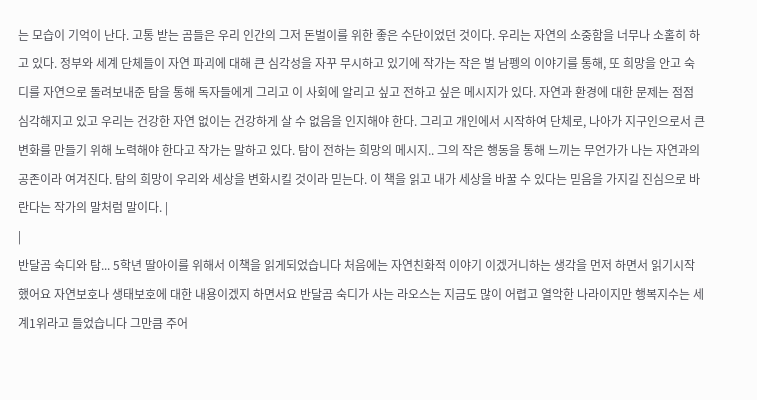는 모습이 기억이 난다. 고통 받는 곰들은 우리 인간의 그저 돈벌이를 위한 좋은 수단이었던 것이다. 우리는 자연의 소중함을 너무나 소홀히 하고 있다. 정부와 세계 단체들이 자연 파괴에 대해 큰 심각성을 자꾸 무시하고 있기에 작가는 작은 벌 남펭의 이야기를 통해, 또 희망을 안고 숙디를 자연으로 돌려보내준 탐을 통해 독자들에게 그리고 이 사회에 알리고 싶고 전하고 싶은 메시지가 있다. 자연과 환경에 대한 문제는 점점 심각해지고 있고 우리는 건강한 자연 없이는 건강하게 살 수 없음을 인지해야 한다. 그리고 개인에서 시작하여 단체로, 나아가 지구인으로서 큰 변화를 만들기 위해 노력해야 한다고 작가는 말하고 있다. 탐이 전하는 희망의 메시지.. 그의 작은 행동을 통해 느끼는 무언가가 나는 자연과의 공존이라 여겨진다. 탐의 희망이 우리와 세상을 변화시킬 것이라 믿는다. 이 책을 읽고 내가 세상을 바꿀 수 있다는 믿음을 가지길 진심으로 바란다는 작가의 말처럼 말이다. |
|
반달곰 숙디와 탐... 5학년 딸아이를 위해서 이책을 읽게되었습니다 처음에는 자연친화적 이야기 이겠거니하는 생각을 먼저 하면서 읽기시작했어요 자연보호나 생태보호에 대한 내용이겠지 하면서요 반달곰 숙디가 사는 라오스는 지금도 많이 어렵고 열악한 나라이지만 행복지수는 세계1위라고 들었습니다 그만큼 주어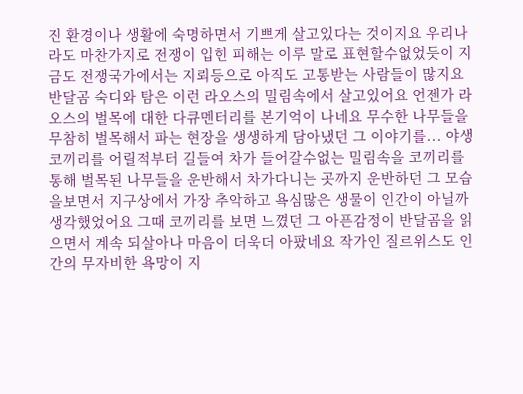진 환경이나 생활에 숙명하면서 기쁘게 살고있다는 것이지요 우리나라도 마찬가지로 전쟁이 입힌 피해는 이루 말로 표현할수없었듯이 지금도 전쟁국가에서는 지뢰등으로 아직도 고통받는 사람들이 많지요 반달곰 숙디와 탐은 이런 라오스의 밀림속에서 살고있어요 언젠가 라오스의 벌목에 대한 다큐멘터리를 본기억이 나네요 무수한 나무들을 무참히 벌목해서 파는 현장을 생생하게 담아냈던 그 이야기를... 야생코끼리를 어릴적부터 길들여 차가 들어갈수없는 밀림속을 코끼리를 통해 벌목된 나무들을 운반해서 차가다니는 곳까지 운반하던 그 모습을보면서 지구상에서 가장 추악하고 욕심많은 생물이 인간이 아닐까 생각했었어요 그때 코끼리를 보면 느꼈던 그 아픈감정이 반달곰을 읽으면서 계속 되살아나 마음이 더욱더 아팠네요 작가인 질르위스도 인간의 무자비한 욕망이 지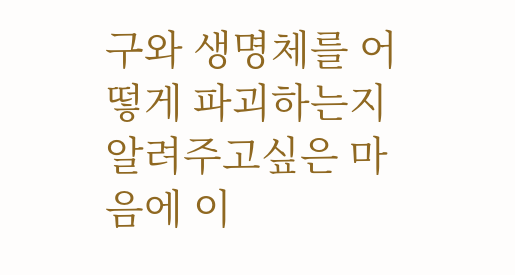구와 생명체를 어떻게 파괴하는지 알려주고싶은 마음에 이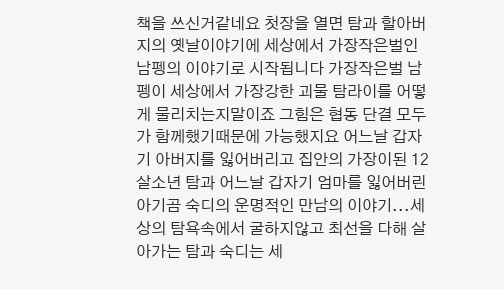책을 쓰신거같네요 첫장을 열면 탐과 할아버지의 옛날이야기에 세상에서 가장작은벌인 남펭의 이야기로 시작됩니다 가장작은벌 남펭이 세상에서 가장강한 괴물 탐라이를 어떻게 물리치는지말이죠 그힘은 협동 단결 모두가 함께했기때문에 가능했지요 어느날 갑자기 아버지를 잃어버리고 집안의 가장이된 12살소년 탐과 어느날 갑자기 엄마를 잃어버린 아기곰 숙디의 운명적인 만남의 이야기...세상의 탐욕속에서 굴하지않고 최선을 다해 살아가는 탐과 숙디는 세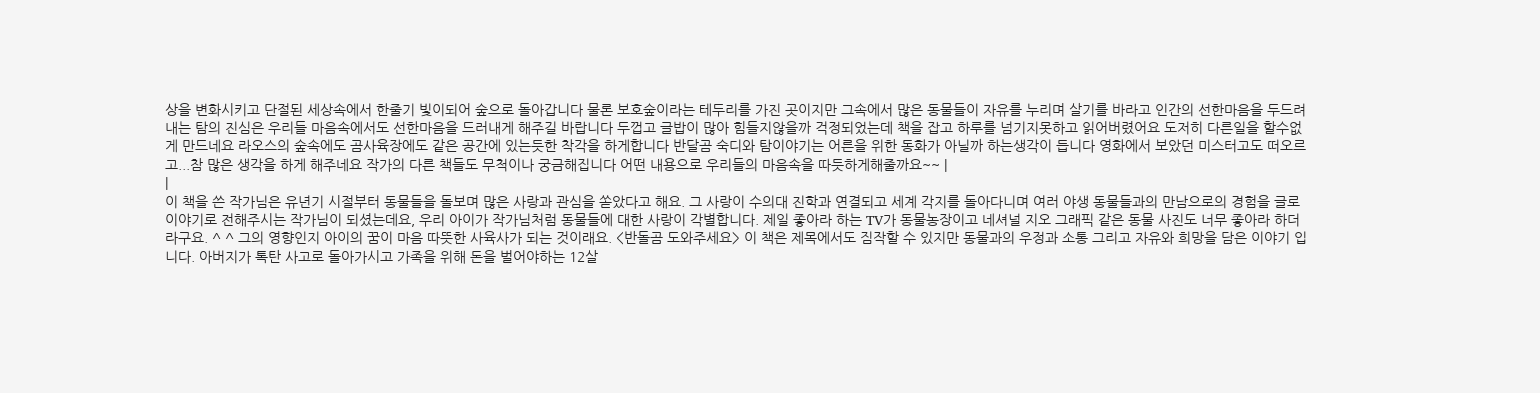상을 변화시키고 단절된 세상속에서 한줄기 빛이되어 숲으로 돌아갑니다 물론 보호숲이라는 테두리를 가진 곳이지만 그속에서 많은 동물들이 자유를 누리며 살기를 바라고 인간의 선한마음을 두드려내는 탐의 진심은 우리들 마음속에서도 선한마음을 드러내게 해주길 바랍니다 두껍고 글밥이 많아 힘들지않을까 걱정되었는데 책을 잡고 하루를 넘기지못하고 읽어버렸어요 도저히 다른일을 할수없게 만드네요 라오스의 숲속에도 곰사육장에도 같은 공간에 있는듯한 착각을 하게합니다 반달곰 숙디와 탐이야기는 어른을 위한 동화가 아닐까 하는생각이 듭니다 영화에서 보았던 미스터고도 떠오르고...참 많은 생각을 하게 해주네요 작가의 다른 책들도 무척이나 궁금해집니다 어떤 내용으로 우리들의 마음속을 따듯하게해줄까요~~ |
|
이 책을 쓴 작가님은 유년기 시절부터 동물들을 돌보며 많은 사랑과 관심을 쏟았다고 해요. 그 사랑이 수의대 진학과 연결되고 세계 각지를 돌아다니며 여러 야생 동물들과의 만남으로의 경험을 글로 이야기로 전해주시는 작가님이 되셨는데요, 우리 아이가 작가님처럼 동물들에 대한 사랑이 각별합니다. 제일 좋아라 하는 TV가 동물농장이고 네셔널 지오 그래픽 같은 동물 사진도 너무 좋아라 하더라구요. ^ ^ 그의 영향인지 아이의 꿈이 마음 따뜻한 사육사가 되는 것이래요. <반돌곰 도와주세요> 이 책은 제목에서도 짐작할 수 있지만 동물과의 우정과 소통 그리고 자유와 희망을 담은 이야기 입니다. 아버지가 톡탄 사고로 돌아가시고 가족을 위해 돈을 벌어야하는 12살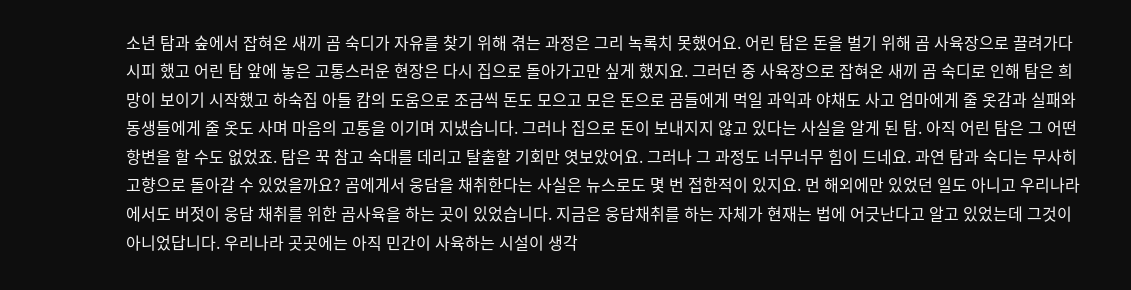소년 탐과 숲에서 잡혀온 새끼 곰 숙디가 자유를 찾기 위해 겪는 과정은 그리 녹록치 못했어요. 어린 탐은 돈을 벌기 위해 곰 사육장으로 끌려가다시피 했고 어린 탐 앞에 놓은 고통스러운 현장은 다시 집으로 돌아가고만 싶게 했지요. 그러던 중 사육장으로 잡혀온 새끼 곰 숙디로 인해 탐은 희망이 보이기 시작했고 하숙집 아들 캄의 도움으로 조금씩 돈도 모으고 모은 돈으로 곰들에게 먹일 과익과 야채도 사고 엄마에게 줄 옷감과 실패와 동생들에게 줄 옷도 사며 마음의 고통을 이기며 지냈습니다. 그러나 집으로 돈이 보내지지 않고 있다는 사실을 알게 된 탐. 아직 어린 탐은 그 어떤 항변을 할 수도 없었죠. 탐은 꾹 참고 숙대를 데리고 탈출할 기회만 엿보았어요. 그러나 그 과정도 너무너무 힘이 드네요. 과연 탐과 숙디는 무사히 고향으로 돌아갈 수 있었을까요? 곰에게서 웅담을 채취한다는 사실은 뉴스로도 몇 번 접한적이 있지요. 먼 해외에만 있었던 일도 아니고 우리나라에서도 버젓이 웅담 채취를 위한 곰사육을 하는 곳이 있었습니다. 지금은 웅담채취를 하는 자체가 현재는 법에 어긋난다고 알고 있었는데 그것이 아니었답니다. 우리나라 곳곳에는 아직 민간이 사육하는 시설이 생각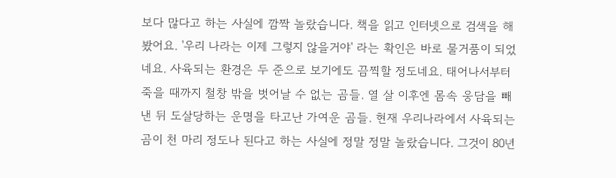보다 많다고 하는 사실에 깜짝 놀랐습니다. 책을 읽고 인터넷으로 검색을 해봤어요. '우리 나라는 이제 그렇지 않을거야' 라는 확인은 바로 물거품이 되었네요. 사육되는 환경은 두 준으로 보기에도 끔찍할 정도네요. 태어나서부터 죽을 때까지 철창 밖을 벗어날 수 없는 곰들. 열 살 이후엔 몸속 웅담을 빼낸 뒤 도살당하는 운명을 타고난 가여운 곰들. 현재 우리나라에서 사육되는 곰이 천 마리 정도나 된다고 하는 사실에 정말 정말 놀랐습니다. 그것이 80년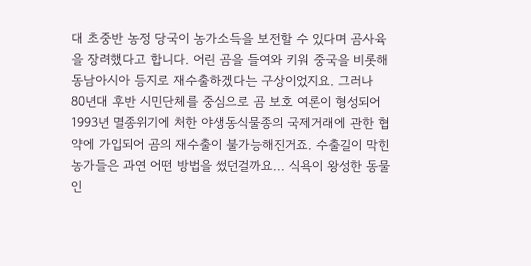대 초중반 농정 당국이 농가소득을 보전할 수 있다며 곰사육을 장려했다고 합니다. 어린 곰을 들여와 키워 중국을 비롯해 동남아시아 등지로 재수출하겠다는 구상이었지요. 그러나 80년대 후반 시민단체를 중심으로 곰 보호 여론이 형성되어 1993년 멸종위기에 처한 야생동식물종의 국제거래에 관한 협약에 가입되어 곰의 재수출이 불가능해진거죠. 수출길이 막힌 농가들은 과연 어떤 방법을 썼던걸까요... 식욕이 왕성한 동물인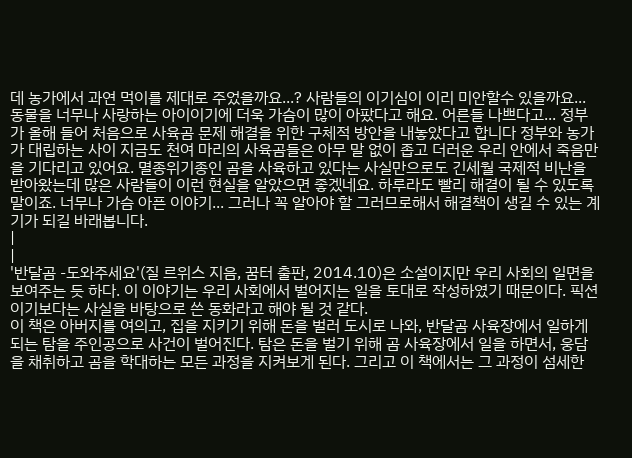데 농가에서 과연 먹이를 제대로 주었을까요...? 사람들의 이기심이 이리 미안할수 있을까요... 동물을 너무나 사랑하는 아이이기에 더욱 가슴이 많이 아팠다고 해요. 어른들 나쁘다고... 정부가 올해 들어 처음으로 사육곰 문제 해결을 위한 구체적 방안을 내놓았다고 합니다 정부와 농가가 대립하는 사이 지금도 천여 마리의 사육곰들은 아무 말 없이 좁고 더러운 우리 안에서 죽음만을 기다리고 있어요. 멸종위기종인 곰을 사육하고 있다는 사실만으로도 긴세월 국제적 비난을 받아왔는데 많은 사람들이 이런 현실을 알았으면 좋겠네요. 하루라도 빨리 해결이 될 수 있도록 말이죠. 너무나 가슴 아픈 이야기... 그러나 꼭 알아야 할 그러므로해서 해결책이 생길 수 있는 계기가 되길 바래봅니다.
|
|
'반달곰 -도와주세요'(질 르위스 지음, 꿈터 출판, 2014.10)은 소설이지만 우리 사회의 일면을 보여주는 듯 하다. 이 이야기는 우리 사회에서 벌어지는 일을 토대로 작성하였기 때문이다. 픽션이기보다는 사실을 바탕으로 쓴 동화라고 해야 될 것 같다.
이 책은 아버지를 여의고, 집을 지키기 위해 돈을 벌러 도시로 나와, 반달곰 사육장에서 일하게 되는 탐을 주인공으로 사건이 벌어진다. 탐은 돈을 벌기 위해 곰 사육장에서 일을 하면서, 웅담을 채취하고 곰을 학대하는 모든 과정을 지켜보게 된다. 그리고 이 책에서는 그 과정이 섬세한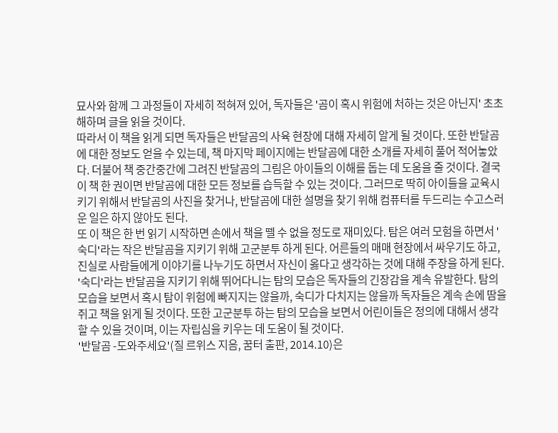묘사와 함께 그 과정들이 자세히 적혀져 있어, 독자들은 '곰이 혹시 위험에 처하는 것은 아닌지' 초초해하며 글을 읽을 것이다.
따라서 이 책을 읽게 되면 독자들은 반달곰의 사육 현장에 대해 자세히 알게 될 것이다. 또한 반달곰에 대한 정보도 얻을 수 있는데, 책 마지막 페이지에는 반달곰에 대한 소개를 자세히 풀어 적어놓았다. 더불어 책 중간중간에 그려진 반달곰의 그림은 아이들의 이해를 돕는 데 도움을 줄 것이다. 결국 이 책 한 권이면 반달곰에 대한 모든 정보를 습득할 수 있는 것이다. 그러므로 딱히 아이들을 교육시키기 위해서 반달곰의 사진을 찾거나, 반달곰에 대한 설명을 찾기 위해 컴퓨터를 두드리는 수고스러운 일은 하지 않아도 된다.
또 이 책은 한 번 읽기 시작하면 손에서 책을 뗄 수 없을 정도로 재미있다. 탐은 여러 모험을 하면서 '숙디'라는 작은 반달곰을 지키기 위해 고군분투 하게 된다. 어른들의 매매 현장에서 싸우기도 하고, 진실로 사람들에게 이야기를 나누기도 하면서 자신이 옳다고 생각하는 것에 대해 주장을 하게 된다. '숙디'라는 반달곰을 지키기 위해 뛰어다니는 탐의 모습은 독자들의 긴장감을 계속 유발한다. 탐의 모습을 보면서 혹시 탐이 위험에 빠지지는 않을까, 숙디가 다치지는 않을까 독자들은 계속 손에 땀을 쥐고 책을 읽게 될 것이다. 또한 고군분투 하는 탐의 모습을 보면서 어린이들은 정의에 대해서 생각할 수 있을 것이며, 이는 자립심을 키우는 데 도움이 될 것이다.
'반달곰 -도와주세요'(질 르위스 지음, 꿈터 출판, 2014.10)은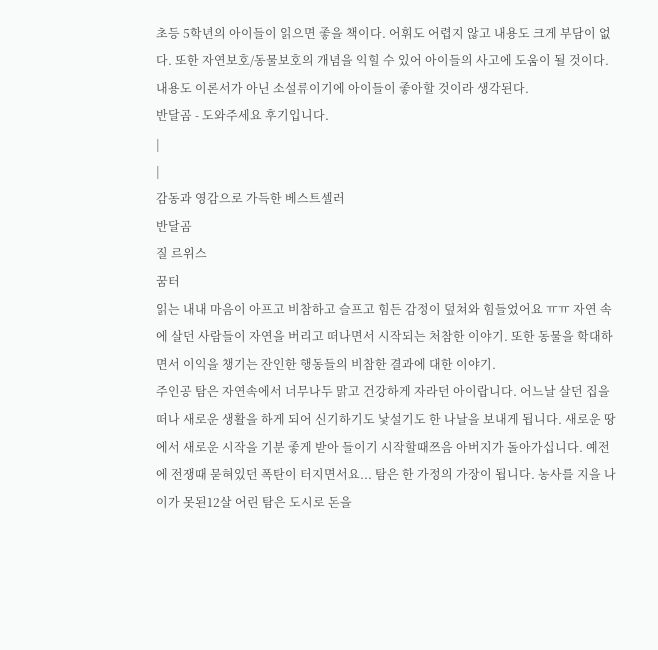초등 5학년의 아이들이 읽으면 좋을 책이다. 어휘도 어렵지 않고 내용도 크게 부담이 없다. 또한 자연보호/동물보호의 개념을 익힐 수 있어 아이들의 사고에 도움이 될 것이다. 내용도 이론서가 아닌 소설류이기에 아이들이 좋아할 것이라 생각된다.
반달곰 - 도와주세요 후기입니다.
|
|
감동과 영감으로 가득한 베스트셀러
반달곰
질 르위스
꿈터
읽는 내내 마음이 아프고 비참하고 슬프고 힘든 감정이 덮쳐와 힘들었어요 ㅠㅠ 자연 속에 살던 사람들이 자연을 버리고 떠나면서 시작되는 처참한 이야기. 또한 동물을 학대하면서 이익을 챙기는 잔인한 행동들의 비참한 결과에 대한 이야기.
주인공 탐은 자연속에서 너무나두 맑고 건강하게 자라던 아이랍니다. 어느날 살던 집을 떠나 새로운 생활을 하게 되어 신기하기도 낯설기도 한 나날을 보내게 됩니다. 새로운 땅에서 새로운 시작을 기분 좋게 받아 들이기 시작할때쯔음 아버지가 돌아가십니다. 예전에 전쟁때 묻혀있던 폭탄이 터지면서요... 탐은 한 가정의 가장이 됩니다. 농사를 지을 나이가 못된12살 어린 탐은 도시로 돈을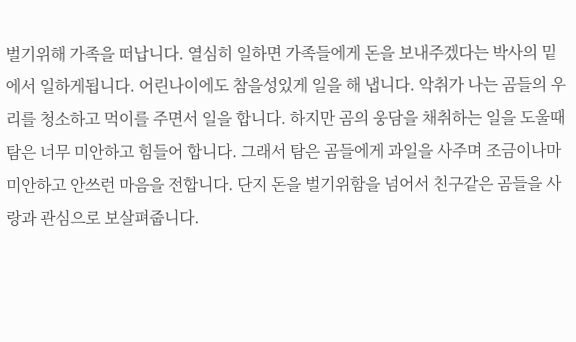벌기위해 가족을 떠납니다. 열심히 일하면 가족들에게 돈을 보내주겠다는 박사의 밑에서 일하게됩니다. 어린나이에도 참을성있게 일을 해 냅니다. 악취가 나는 곰들의 우리를 청소하고 먹이를 주면서 일을 합니다. 하지만 곰의 웅담을 채취하는 일을 도울때 탐은 너무 미안하고 힘들어 합니다. 그래서 탐은 곰들에게 과일을 사주며 조금이나마 미안하고 안쓰런 마음을 전합니다. 단지 돈을 벌기위함을 넘어서 친구같은 곰들을 사랑과 관심으로 보살펴줍니다.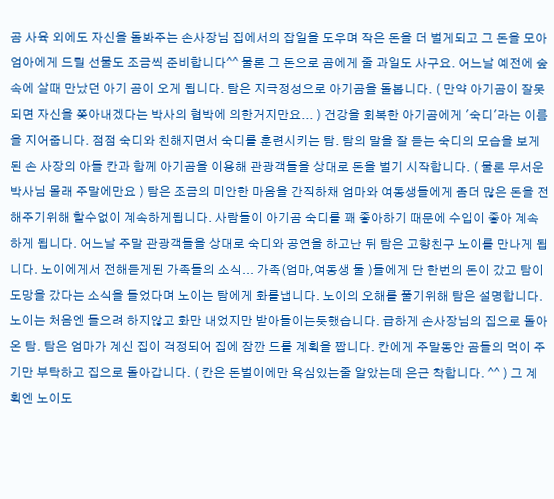곰 사육 외에도 자신을 돌봐주는 손사장님 집에서의 잡일을 도우며 작은 돈을 더 벌게되고 그 돈을 모아 엄아에게 드릴 선물도 조금씩 준비합니다^^ 물론 그 돈으로 곰에게 줄 과일도 사구요. 어느날 예전에 숲속에 살때 만났던 아기 곰이 오게 됩니다. 탐은 지극정성으로 아기곰을 돌봅니다. ( 만약 아기곰이 잘못되면 자신을 쫒아내겠다는 박사의 협박에 의한거지만요... ) 건강을 회복한 아기곰에게 '숙디'라는 이름을 지어줍니다. 점점 숙디와 친해지면서 숙디를 훈련시키는 탐. 탐의 말을 잘 듣는 숙디의 모습을 보게된 손 사장의 아들 칸과 함께 아기곰을 이용해 관광객들을 상대로 돈을 벌기 시작합니다. ( 물론 무서운 박사님 몰래 주말에만요 ) 탐은 조금의 미안한 마음을 간직하채 엄마와 여동생들에게 좀더 많은 돈을 전해주기위해 할수없이 계속하게됩니다. 사람들이 아기곰 숙디를 꽤 좋아하기 때문에 수입이 좋아 계속하게 됩니다. 어느날 주말 관광객들을 상대로 숙디와 공연을 하고난 뒤 탐은 고향친구 노이를 만나게 됩니다. 노이에게서 전해듣게된 가족들의 소식... 가족(엄마,여동생 둘 )들에게 단 한번의 돈이 갔고 탐이 도망을 갔다는 소식을 들었다며 노이는 탐에게 화를냅니다. 노이의 오해를 풀기위해 탐은 설명합니다. 노이는 처음엔 들으려 하지않고 화만 내었지만 받아들이는듯했습니다. 급하게 손사장님의 집으로 돌아온 탐. 탐은 엄마가 계신 집이 걱정되어 집에 잠깐 드를 계획을 짭니다. 칸에게 주말동안 곰들의 먹이 주기만 부탁하고 집으로 돌아갑니다. ( 칸은 돈벌이에만 욕심있는줄 알았는데 은근 착합니다. ^^ ) 그 계획엔 노이도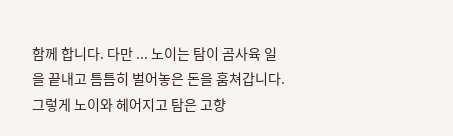함께 합니다. 다만 ... 노이는 탐이 곰사육 일을 끝내고 틈틈히 벌어놓은 돈을 훔쳐갑니다. 그렇게 노이와 헤어지고 탐은 고향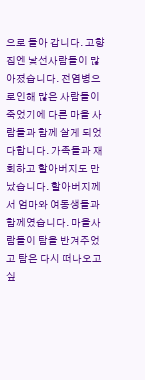으로 돌아 갑니다. 고향집엔 낯선사람들이 많아졌습니다. 전염병으로인해 많은 사람들이 죽었기에 다른 마을 사람들과 함께 살게 되었다합니다. 가족들과 재회하고 할아버지도 만났습니다. 할아버지께서 엄마와 여동생들과 함께였습니다. 마을사람들이 탐을 반겨주었고 탐은 다시 떠나오고싶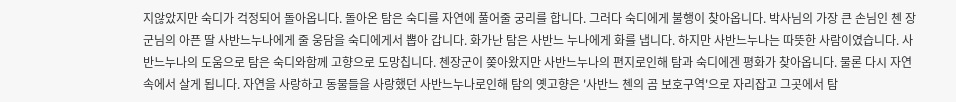지않았지만 숙디가 걱정되어 돌아옵니다. 돌아온 탐은 숙디를 자연에 풀어줄 궁리를 합니다. 그러다 숙디에게 불행이 찾아옵니다. 박사님의 가장 큰 손님인 첸 장군님의 아픈 딸 사반느누나에게 줄 웅담을 숙디에게서 뽑아 갑니다. 화가난 탐은 사반느 누나에게 화를 냅니다. 하지만 사반느누나는 따뜻한 사람이였습니다. 사반느누나의 도움으로 탐은 숙디와함께 고향으로 도망칩니다. 첸장군이 쫒아왔지만 사반느누나의 편지로인해 탐과 숙디에겐 평화가 찾아옵니다. 물론 다시 자연 속에서 살게 됩니다. 자연을 사랑하고 동물들을 사랑했던 사반느누나로인해 탐의 옛고향은 '사반느 첸의 곰 보호구역'으로 자리잡고 그곳에서 탐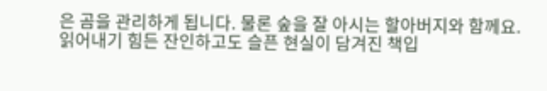은 곰을 관리하게 됩니다. 물론 숲을 잘 아시는 할아버지와 함께요.
읽어내기 힘든 잔인하고도 슬픈 현실이 담겨진 책입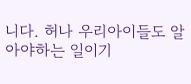니다. 허나 우리아이들도 알아야하는 일이기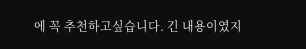에 꼭 추천하고싶습니다. 긴 내용이였지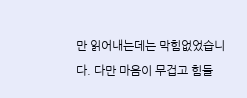만 읽어내는데는 막힘없었습니다. 다만 마음이 무겁고 힘들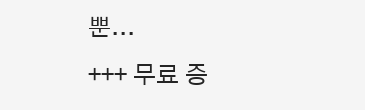뿐...
+++ 무료 증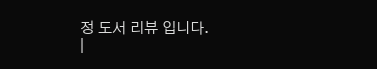정 도서 리뷰 입니다.
|